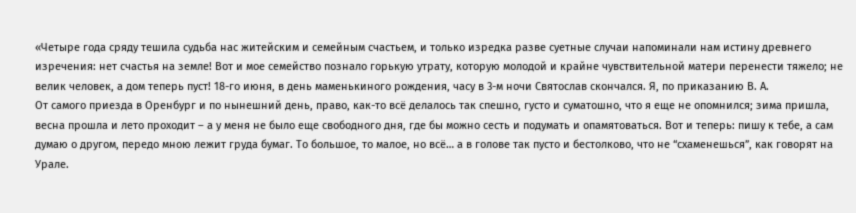«Четыре года сряду тешила судьба нас житейским и семейным счастьем, и только изредка разве суетные случаи напоминали нам истину древнего изречения: нет счастья на земле! Вот и мое семейство познало горькую утрату, которую молодой и крайне чувствительной матери перенести тяжело; не велик человек, а дом теперь пуст! 18-го июня, в день маменькиного рождения, часу в 3-м ночи Святослав скончался. Я, по приказанию В. А.
От самого приезда в Оренбург и по нынешний день, право, как-то всё делалось так спешно, густо и суматошно, что я еще не опомнился; зима пришла, весна прошла и лето проходит – а у меня не было еще свободного дня, где бы можно сесть и подумать и опамятоваться. Вот и теперь: пишу к тебе, а сам думаю о другом, передо мною лежит груда бумаг. То большое, то малое, но всё… а в голове так пусто и бестолково, что не “схаменешься”, как говорят на Урале.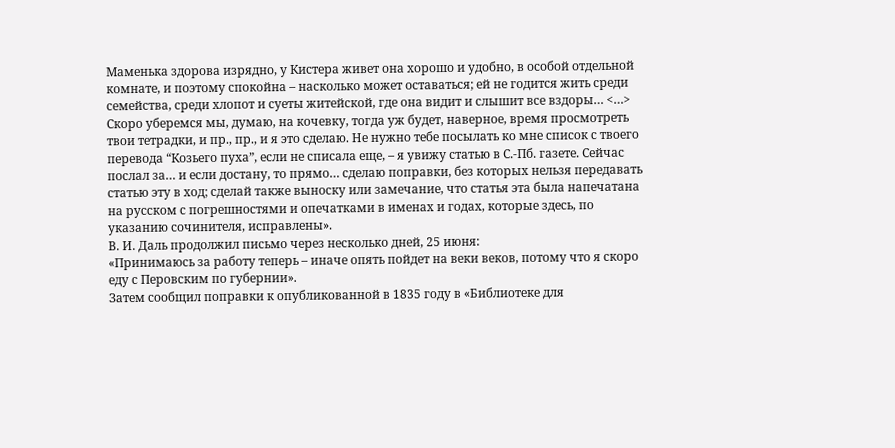Маменька здорова изрядно, у Кистера живет она хорошо и удобно, в особой отдельной комнате, и поэтому спокойна – насколько может оставаться; ей не годится жить среди семейства, среди хлопот и суеты житейской, где она видит и слышит все вздоры… <…>
Скоро уберемся мы, думаю, на кочевку, тогда уж будет, наверное, время просмотреть твои тетрадки, и пр., пр., и я это сделаю. Не нужно тебе посылать ко мне список с твоего перевода “Козьего пуха”, если не списала еще, – я увижу статью в С.-Пб. газете. Сейчас послал за… и если достану, то прямо… сделаю поправки, без которых нельзя передавать статью эту в ход; сделай также выноску или замечание, что статья эта была напечатана на русском с погрешностями и опечатками в именах и годах, которые здесь, по указанию сочинителя, исправлены».
В. И. Даль продолжил письмо через несколько дней, 25 июня:
«Принимаюсь за работу теперь – иначе опять пойдет на веки веков, потому что я скоро еду с Перовским по губернии».
Затем сообщил поправки к опубликованной в 1835 году в «Библиотеке для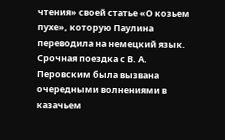чтения» своей статье «О козьем пухе», которую Паулина переводила на немецкий язык.
Срочная поездка с В. А. Перовским была вызвана очередными волнениями в казачьем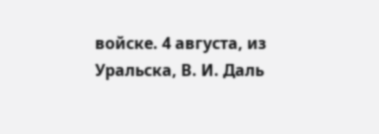войске. 4 августа, из Уральска, В. И. Даль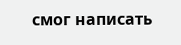смог написать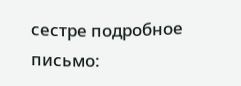сестре подробное письмо: